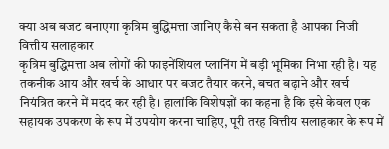क्या अब बजट बनाएगा कृत्रिम बुद्धिमत्ता जानिए कैसे बन सकता है आपका निजी वित्तीय सलाहकार
कृत्रिम बुद्धिमत्ता अब लोगों की फाइनेंशियल प्लानिंग में बड़ी भूमिका निभा रही है। यह तकनीक आय और खर्च के आधार पर बजट तैयार करने, बचत बढ़ाने और खर्च नियंत्रित करने में मदद कर रही है। हालांकि विशेषज्ञों का कहना है कि इसे केवल एक सहायक उपकरण के रूप में उपयोग करना चाहिए, पूरी तरह वित्तीय सलाहकार के रूप में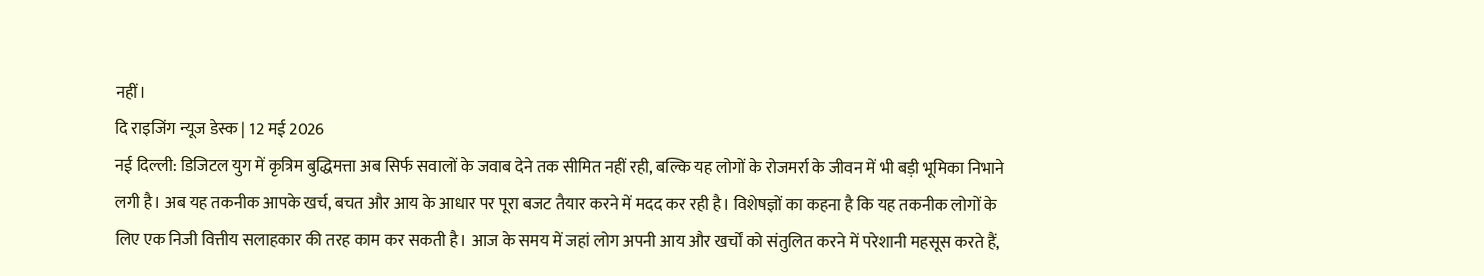नहीं।
दि राइजिंग न्यूज डेस्क | 12 मई 2026
नई दिल्ली: डिजिटल युग में कृत्रिम बुद्धिमत्ता अब सिर्फ सवालों के जवाब देने तक सीमित नहीं रही, बल्कि यह लोगों के रोजमर्रा के जीवन में भी बड़ी भूमिका निभाने लगी है। अब यह तकनीक आपके खर्च, बचत और आय के आधार पर पूरा बजट तैयार करने में मदद कर रही है। विशेषज्ञों का कहना है कि यह तकनीक लोगों के लिए एक निजी वित्तीय सलाहकार की तरह काम कर सकती है। आज के समय में जहां लोग अपनी आय और खर्चों को संतुलित करने में परेशानी महसूस करते हैं,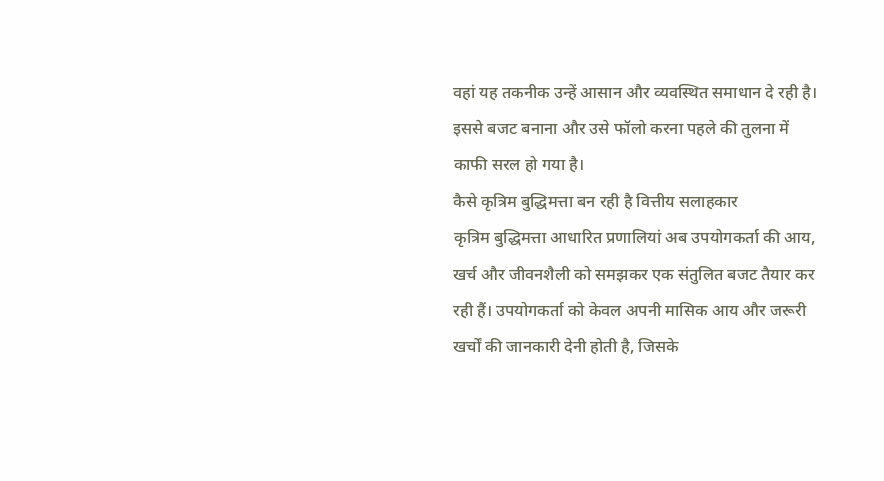वहां यह तकनीक उन्हें आसान और व्यवस्थित समाधान दे रही है। इससे बजट बनाना और उसे फॉलो करना पहले की तुलना में काफी सरल हो गया है।
कैसे कृत्रिम बुद्धिमत्ता बन रही है वित्तीय सलाहकार
कृत्रिम बुद्धिमत्ता आधारित प्रणालियां अब उपयोगकर्ता की आय, खर्च और जीवनशैली को समझकर एक संतुलित बजट तैयार कर रही हैं। उपयोगकर्ता को केवल अपनी मासिक आय और जरूरी खर्चों की जानकारी देनी होती है, जिसके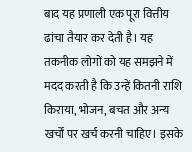बाद यह प्रणाली एक पूरा वित्तीय ढांचा तैयार कर देती है। यह तकनीक लोगों को यह समझने में मदद करती है कि उन्हें कितनी राशि किराया, भोजन, बचत और अन्य खर्चों पर खर्च करनी चाहिए। इसके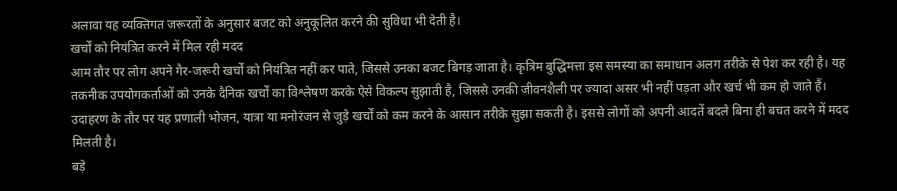अलावा यह व्यक्तिगत जरूरतों के अनुसार बजट को अनुकूलित करने की सुविधा भी देती है।
खर्चों को नियंत्रित करने में मिल रही मदद
आम तौर पर लोग अपने गैर-जरूरी खर्चों को नियंत्रित नहीं कर पाते, जिससे उनका बजट बिगड़ जाता है। कृत्रिम बुद्धिमत्ता इस समस्या का समाधान अलग तरीके से पेश कर रही है। यह तकनीक उपयोगकर्ताओं को उनके दैनिक खर्चों का विश्लेषण करके ऐसे विकल्प सुझाती है, जिससे उनकी जीवनशैली पर ज्यादा असर भी नहीं पड़ता और खर्च भी कम हो जाते हैं। उदाहरण के तौर पर यह प्रणाली भोजन, यात्रा या मनोरंजन से जुड़े खर्चों को कम करने के आसान तरीके सुझा सकती है। इससे लोगों को अपनी आदतें बदले बिना ही बचत करने में मदद मिलती है।
बड़े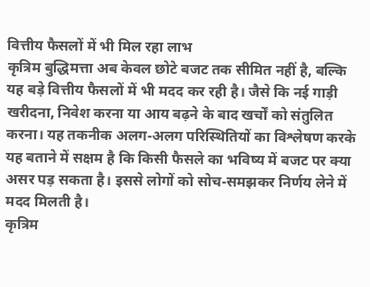वित्तीय फैसलों में भी मिल रहा लाभ
कृत्रिम बुद्धिमत्ता अब केवल छोटे बजट तक सीमित नहीं है, बल्कि यह बड़े वित्तीय फैसलों में भी मदद कर रही है। जैसे कि नई गाड़ी खरीदना, निवेश करना या आय बढ़ने के बाद खर्चों को संतुलित करना। यह तकनीक अलग-अलग परिस्थितियों का विश्लेषण करके यह बताने में सक्षम है कि किसी फैसले का भविष्य में बजट पर क्या असर पड़ सकता है। इससे लोगों को सोच-समझकर निर्णय लेने में मदद मिलती है।
कृत्रिम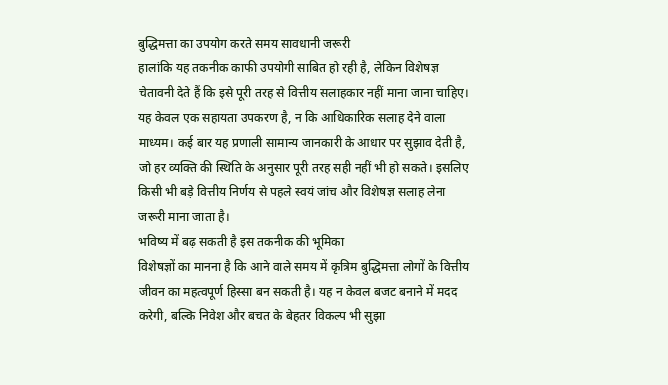बुद्धिमत्ता का उपयोग करते समय सावधानी जरूरी
हालांकि यह तकनीक काफी उपयोगी साबित हो रही है, लेकिन विशेषज्ञ चेतावनी देते हैं कि इसे पूरी तरह से वित्तीय सलाहकार नहीं माना जाना चाहिए। यह केवल एक सहायता उपकरण है, न कि आधिकारिक सलाह देने वाला माध्यम। कई बार यह प्रणाली सामान्य जानकारी के आधार पर सुझाव देती है, जो हर व्यक्ति की स्थिति के अनुसार पूरी तरह सही नहीं भी हो सकते। इसलिए किसी भी बड़े वित्तीय निर्णय से पहले स्वयं जांच और विशेषज्ञ सलाह लेना जरूरी माना जाता है।
भविष्य में बढ़ सकती है इस तकनीक की भूमिका
विशेषज्ञों का मानना है कि आने वाले समय में कृत्रिम बुद्धिमत्ता लोगों के वित्तीय जीवन का महत्वपूर्ण हिस्सा बन सकती है। यह न केवल बजट बनाने में मदद करेगी, बल्कि निवेश और बचत के बेहतर विकल्प भी सुझा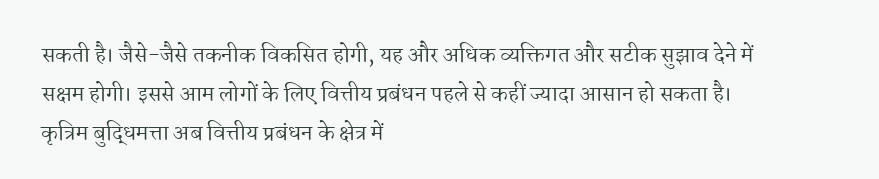सकती है। जैसे-जैसे तकनीक विकसित होगी, यह और अधिक व्यक्तिगत और सटीक सुझाव देने में सक्षम होगी। इससे आम लोगों के लिए वित्तीय प्रबंधन पहले से कहीं ज्यादा आसान हो सकता है।
कृत्रिम बुद्धिमत्ता अब वित्तीय प्रबंधन के क्षेत्र में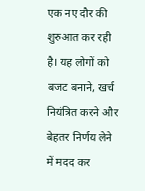एक नए दौर की शुरुआत कर रही है। यह लोगों को बजट बनाने, खर्च नियंत्रित करने और बेहतर निर्णय लेने में मदद कर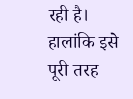रही है। हालांकि इसे पूरी तरह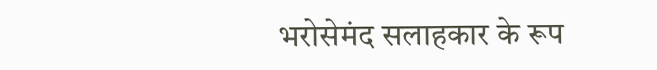भरोसेमंद सलाहकार के रूप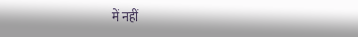में नहीं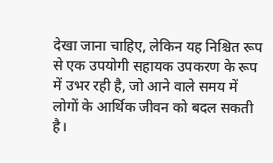देखा जाना चाहिए, लेकिन यह निश्चित रूप से एक उपयोगी सहायक उपकरण के रूप में उभर रही है, जो आने वाले समय में लोगों के आर्थिक जीवन को बदल सकती है।